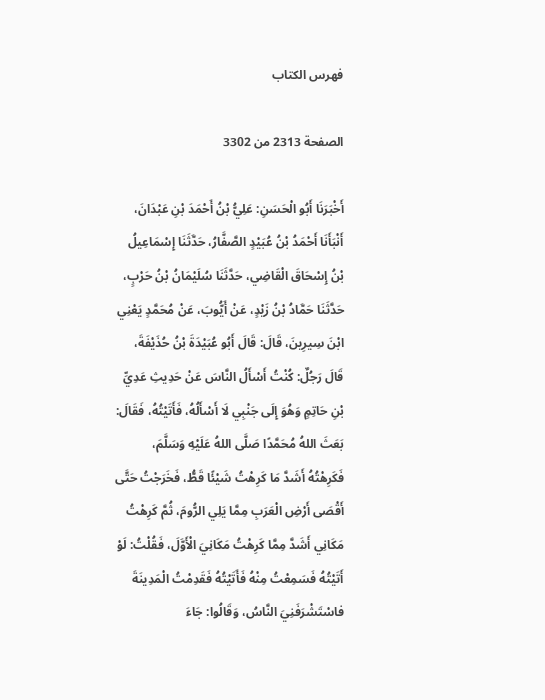فهرس الكتاب

الصفحة 2313 من 3302

أَخْبَرَنَا أَبُو الْحَسَنِ: عَلِيُّ بْنُ أَحْمَدَ بْنِ عَبْدَانَ، أَنْبَأَنَا أَحْمَدُ بْنُ عُبَيْدٍ الصَّفَّارُ، حَدَّثَنَا إِسْمَاعِيلُ بْنُ إِسْحَاقَ الْقَاضِي، حَدَّثَنَا سُلَيْمَانُ بْنُ حَرْبٍ، حَدَّثَنَا حَمَّادُ بْنُ زَيْدٍ، عَنْ أَيُّوبَ، عَنْ مُحَمَّدٍ يَعْنِي ابْنَ سِيرِينَ، قَالَ: قَالَ أَبُو عُبَيْدَةَ بْنُ حُذَيْفَةَ، قَالَ رَجُلٌ: كُنْتُ أَسْأَلُ النَّاسَ عَنْ حَدِيثِ عَدِيِّ بْنِ حَاتِمٍ وَهُوَ إِلَى جَنْبِي لَا أَسْأَلُهُ، فَأَتَيْتُهُ، فَقَالَ: بَعَثَ اللهُ مُحَمَّدًا صَلَّى اللهُ عَلَيْهِ وَسَلَّمَ، فَكَرِهْتُهُ أَشَدَّ مَا كَرِهْتُ شَيْئًا قَطُّ، فَخَرَجْتُ حَتَّى أَقْصَى أَرْضِ الْعَرَبِ مِمَّا يَلِي الرُّومَ، ثُمَّ كَرِهْتُ مَكَانِي أَشَدَّ مِمَّا كَرِهْتُ مَكَانِيَ الْأَوَّلَ، فَقُلْتُ: لَوْ أَتَيْتُهُ فَسَمِعْتُ مِنْهُ فَأَتَيْتُهُ فَقَدِمْتُ الْمَدِينَةَ فاسْتَشْرَفَنِيَ النَّاسُ، وَقَالُوا: جَاءَ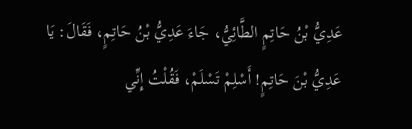عَدِيُّ بْنُ حَاتِمٍ الطَّائِيُّ، جَاءَ عَدِيُّ بْنُ حَاتِمٍ، فَقَالَ: يَا عَدِيُّ بْنَ حَاتِمٍ! أَسْلِمْ تَسْلَمْ، فَقُلْتُ إِنِّي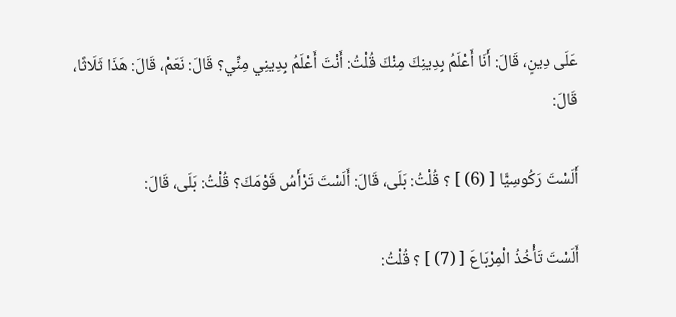عَلَى دِينٍ، قَالَ: أَنَا أَعْلَمُ بِدِينِكَ مِنْكَ قُلْتُ: أَنْتَ أَعْلَمُ بِدِينِي مِنِّي؟ قَالَ: نَعَمْ، قَالَ: هَذَا ثَلَاثًا، قَالَ:

أَلَسْتَ رَكُوسِيًّا [ (6) ] ؟ قُلْتُ: بَلَى، قَالَ: أَلَسْتَ تَرْأَسُ قَوْمَكَ؟ قُلْتُ: بَلَى، قَالَ:

أَلَسْتَ تَأْخُذُ الْمِرْبَاعَ [ (7) ] ؟ قُلْتُ: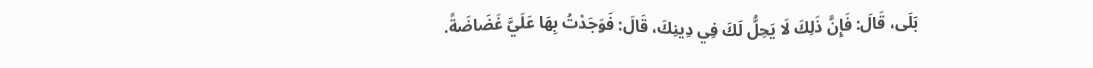بَلَى، قَالَ: فَإِنَّ ذَلِكَ لَا يَحِلُّ لَكَ فِي دِينِكَ، قَالَ: فَوَجَدْتُ بِهَا عَلَيَّ غَضَاضَةً.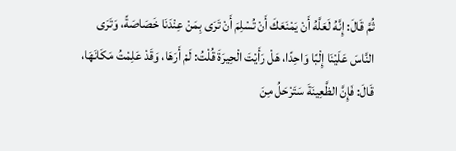ثُمَّ قَالَ: إِنَّهُ لَعَلَّهُ أَنْ يَمْنَعَكَ أَنْ تُسْلِمَ أَنْ تَرَى بِمَنْ عِنْدَنَا خَصَاصَةً، وَتَرَى النَّاسَ عَلَيْنَا إِلْبًا وَاحِدًا، هَلْ رَأَيْتَ الْحِيرَةَ قُلْتُ: لَمْ أَرَهَا، وَقَدْ عَلِمْتُ مَكَانَهَا، قَالَ: فَإِنَّ الظَّعِينَةَ سَتَرْحَلُ مِنَ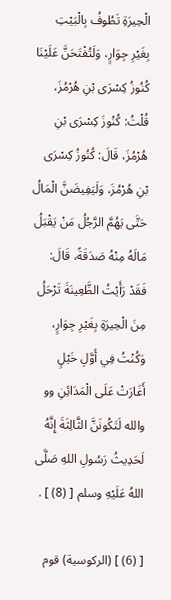الْحِيرَةِ تَطُوفُ بِالْبَيْتِ بِغَيْرِ جِوَارٍ، وَلَتُفْتَحَنَّ عَلَيْنَا كُنُوزُ كِسْرَى بْنِ هُرْمُزَ، قُلْتُ: كُنُوزَ كِسْرَى بْنِ هُرْمُزَ، قَالَ: كُنُوزُ كِسْرَى بْنِ هُرْمُزَ، وَلَيَفِيضَنَّ الْمَالُ حَتَّى يَهُمَّ الرَّجُلُ مَنْ يَقْبَلُ مَالَهُ مِنْهُ صَدَقَةً، قَالَ: فَقَدْ رَأَيْتُ الظَّعِينَةَ تَرْحَلُ مِنَ الْحِيرَةِ بِغَيْرِ جِوَارٍ، وَكُنْتُ فِي أَوَّلِ خَيْلٍ أَغَارَتْ عَلَى الْمَدَائِنِ وو والله لَتَكُونَنَّ الثَّالِثَةَ إِنَّهُ لَحَدِيثُ رَسُولِ اللهِ صَلَّى اللهُ عَلَيْهِ وسلم [ (8) ] .

[ (6) ] (الركوسية) قوم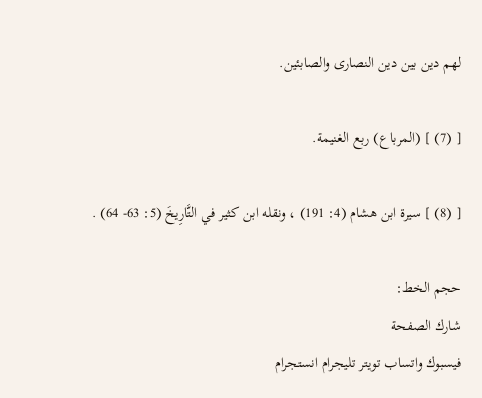لهم دين بين دين النصارى والصابئين.

[ (7) ] (المرباع) ربع الغنيمة.

[ (8) ] سيرة ابن هشام (4: 191) ، ونقله ابن كثير في التَّارِيخَ (5: 63- 64) .

حجم الخط:
شارك الصفحة
فيسبوك واتساب تويتر تليجرام انستجرام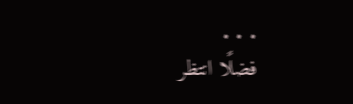. . .
فضلًا انتظر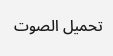تحميل الصوت